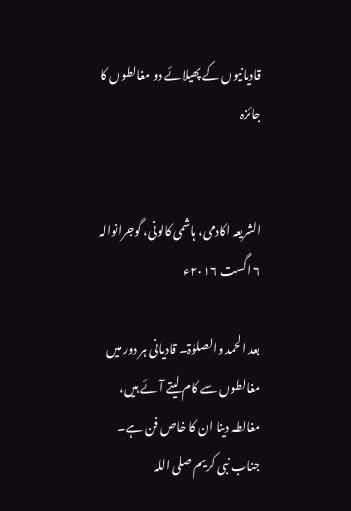قادیانیوں کے پھیلائے دو مغالطوں کا جائزہ


الشریعہ اکادمی، ہاشمی کالونی، گوجرانوالہ
۶ اگست ۲۰۱۶ء

بعد الحمد والصلوٰۃ۔ قادیانی ہر دور میں مغالطوں سے کام لیتے آئے ہیں، مغالطہ دینا ان کا خاص فن ہے۔ جناب نبی کریم صلی اللہ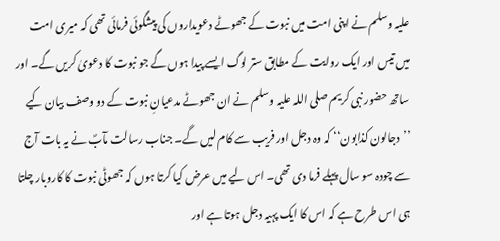علیہ وسلم نے اپنی امت میں نبوت کے جھوٹے دعویداروں کی پیشگوئی فرمائی تھی کہ میری امت میں تیس اور ایک روایت کے مطابق ستر لوگ ایسے پیدا ہوں گے جو نبوت کا دعویٰ کریں گے۔ اور ساتھ حضور نبی کریم صلی اللہ علیہ وسلم نے ان جھوٹے مدعیانِ نبوت کے دو وصف بیان کیے ’’دجالون کذابون‘‘ کہ وہ دجل اور فریب سے کام لیں گے۔ جناب رسالت مآبؐ نے یہ بات آج سے چودہ سو سال پہلے فرما دی تھی۔ اس لیے میں عرض کیا کرتا ہوں کہ جھوٹی نبوت کا کاروبار چلتا ہی اس طرح ہے کہ اس کا ایک پہیہ دجل ہوتا ہے اور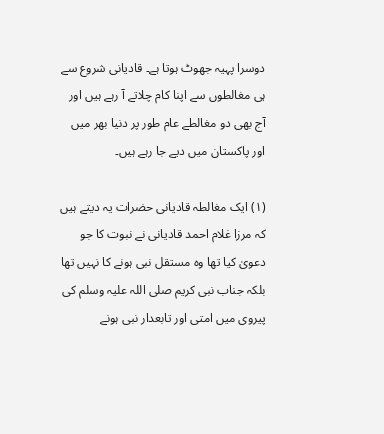دوسرا پہیہ جھوٹ ہوتا ہے۔ قادیانی شروع سے ہی مغالطوں سے اپنا کام چلاتے آ رہے ہیں اور آج بھی دو مغالطے عام طور پر دنیا بھر میں اور پاکستان میں دیے جا رہے ہیں۔

(۱) ایک مغالطہ قادیانی حضرات یہ دیتے ہیں کہ مرزا غلام احمد قادیانی نے نبوت کا جو دعویٰ کیا تھا وہ مستقل نبی ہونے کا نہیں تھا بلکہ جناب نبی کریم صلی اللہ علیہ وسلم کی پیروی میں امتی اور تابعدار نبی ہونے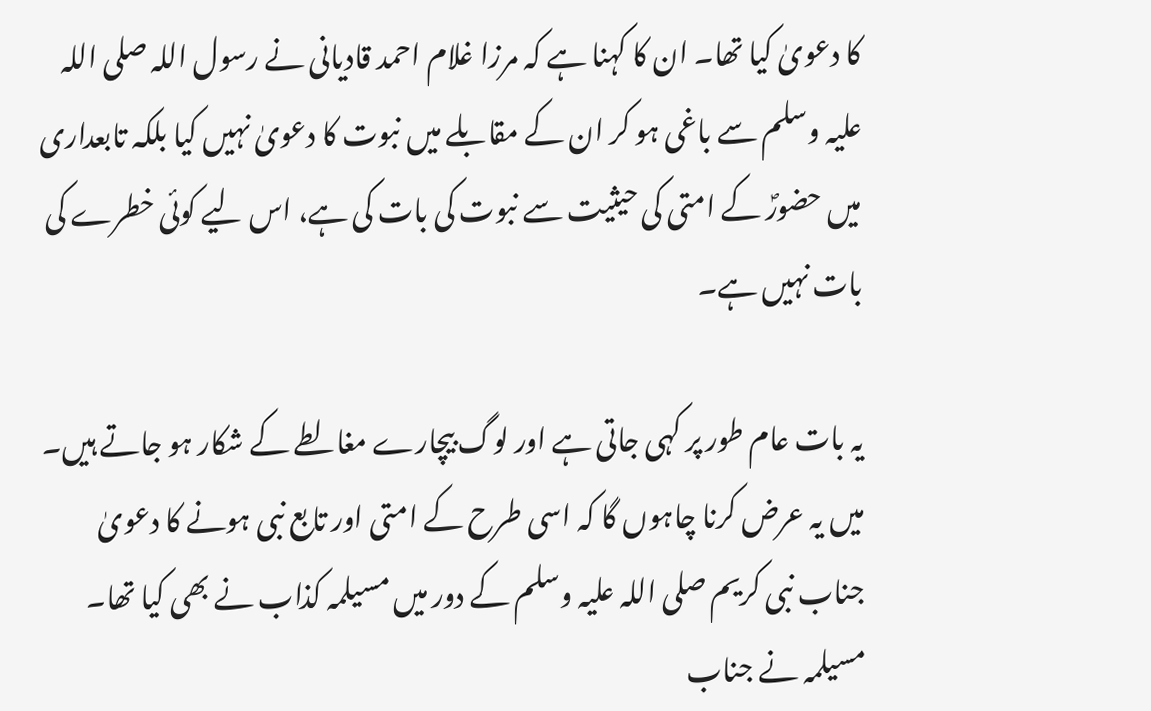کا دعویٰ کیا تھا۔ ان کا کہنا ہے کہ مرزا غلام احمد قادیانی نے رسول اللہ صلی اللہ علیہ وسلم سے باغی ہو کر ان کے مقابلے میں نبوت کا دعویٰ نہیں کیا بلکہ تابعداری میں حضورؐ کے امتی کی حیثیت سے نبوت کی بات کی ہے، اس لیے کوئی خطرے کی بات نہیں ہے۔

یہ بات عام طور پر کہی جاتی ہے اور لوگ بیچارے مغالطے کے شکار ہو جاتے ہیں۔ میں یہ عرض کرنا چاہوں گا کہ اسی طرح کے امتی اور تابع نبی ہونے کا دعویٰ جناب نبی کریم صلی اللہ علیہ وسلم کے دور میں مسیلمہ کذاب نے بھی کیا تھا۔ مسیلمہ نے جناب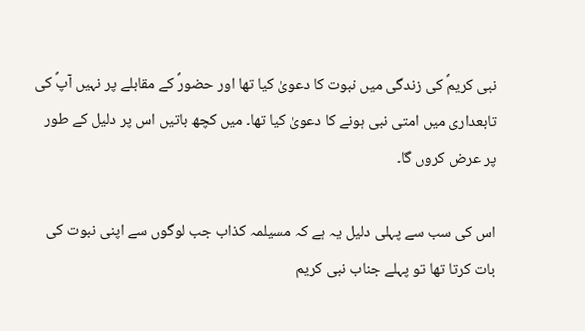نبی کریمؐ کی زندگی میں نبوت کا دعویٰ کیا تھا اور حضورؐ کے مقابلے پر نہیں آپؐ کی تابعداری میں امتی نبی ہونے کا دعویٰ کیا تھا۔ میں کچھ باتیں اس پر دلیل کے طور پر عرض کروں گا۔

اس کی سب سے پہلی دلیل یہ ہے کہ مسیلمہ کذاب جب لوگوں سے اپنی نبوت کی بات کرتا تھا تو پہلے جناب نبی کریم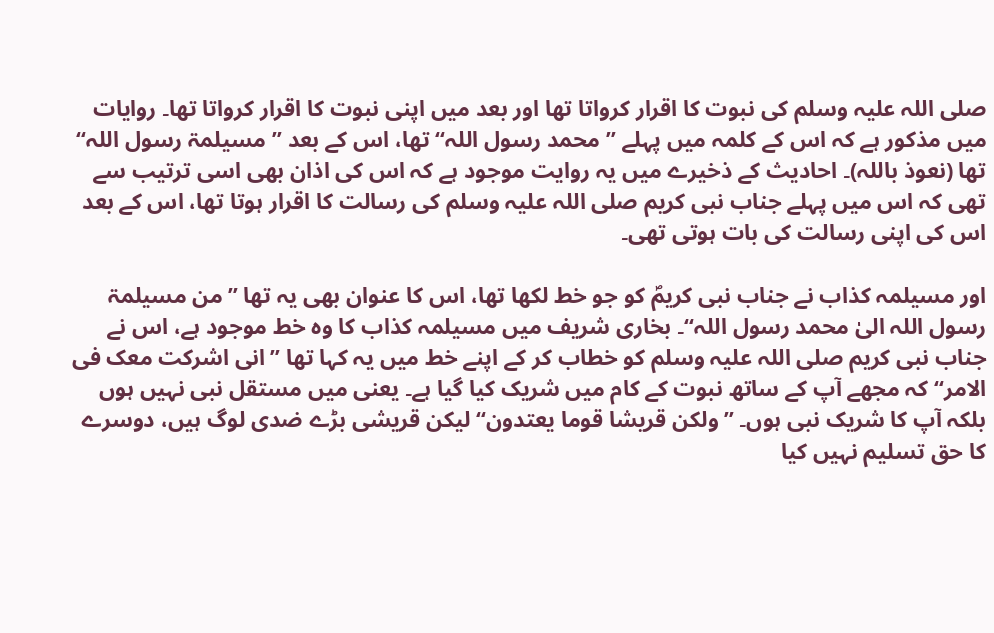صلی اللہ علیہ وسلم کی نبوت کا اقرار کرواتا تھا اور بعد میں اپنی نبوت کا اقرار کرواتا تھا۔ روایات میں مذکور ہے کہ اس کے کلمہ میں پہلے ’’محمد رسول اللہ‘‘ تھا، اس کے بعد ’’مسیلمۃ رسول اللہ‘‘ تھا (نعوذ باللہ)۔ احادیث کے ذخیرے میں یہ روایت موجود ہے کہ اس کی اذان بھی اسی ترتیب سے تھی کہ اس میں پہلے جناب نبی کریم صلی اللہ علیہ وسلم کی رسالت کا اقرار ہوتا تھا، اس کے بعد اس کی اپنی رسالت کی بات ہوتی تھی۔

اور مسیلمہ کذاب نے جناب نبی کریمؐ کو جو خط لکھا تھا، اس کا عنوان بھی یہ تھا ’’من مسیلمۃ رسول اللہ الیٰ محمد رسول اللہ‘‘۔ بخاری شریف میں مسیلمہ کذاب کا وہ خط موجود ہے، اس نے جناب نبی کریم صلی اللہ علیہ وسلم کو خطاب کر کے اپنے خط میں یہ کہا تھا ’’انی اشرکت معک فی الامر‘‘ کہ مجھے آپ کے ساتھ نبوت کے کام میں شریک کیا گیا ہے۔ یعنی میں مستقل نبی نہیں ہوں بلکہ آپ کا شریک نبی ہوں۔ ’’ولکن قریشا قوما یعتدون‘‘ لیکن قریشی بڑے ضدی لوگ ہیں، دوسرے کا حق تسلیم نہیں کیا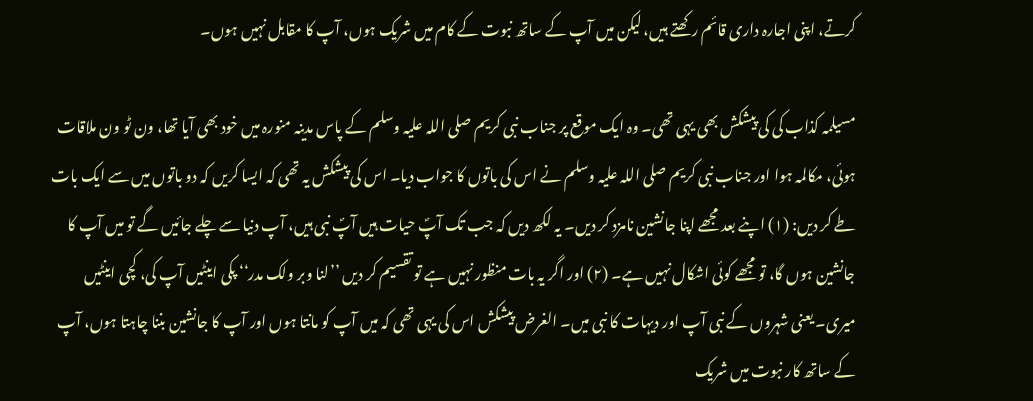کرتے، اپنی اجارہ داری قائم رکھتے ہیں، لیکن میں آپ کے ساتھ نبوت کے کام میں شریک ہوں، آپ کا مقابل نہیں ہوں۔

مسیلمہ کذاب کی کی پیشکش بھی یہی تھی۔ وہ ایک موقع پر جناب نبی کریم صلی اللہ علیہ وسلم کے پاس مدینہ منورہ میں خود بھی آیا تھا، ون ٹو ون ملاقات ہوئی، مکالمہ ہوا اور جناب نبی کریم صلی اللہ علیہ وسلم نے اس کی باتوں کا جواب دیا۔ اس کی پیشکش یہ تھی کہ ایسا کریں کہ دو باتوں میں سے ایک بات طے کر دیں: (۱) اپنے بعد مجھے اپنا جانشین نامزد کر دیں۔ یہ لکھ دیں کہ جب تک آپؐ حیات ہیں آپؐ نبی ہیں، آپ دنیا سے چلے جائیں گے تو میں آپ کا جانشین ہوں گا، تو مجھے کوئی اشکال نہیں ہے۔ (۲) اور اگر یہ بات منظور نہیں ہے تو تقسیم کر دیں ’’لنا وبر ولک مدر‘‘ پکی اینٹیں آپ کی، کچی اینٹیں میری۔ یعنی شہروں کے نبی آپ اور دیہات کا نبی میں۔ الغرض پیشکش اس کی یہی تھی کہ میں آپ کو مانتا ہوں اور آپ کا جانشین بننا چاہتا ہوں، آپ کے ساتھ کار نبوت میں شریک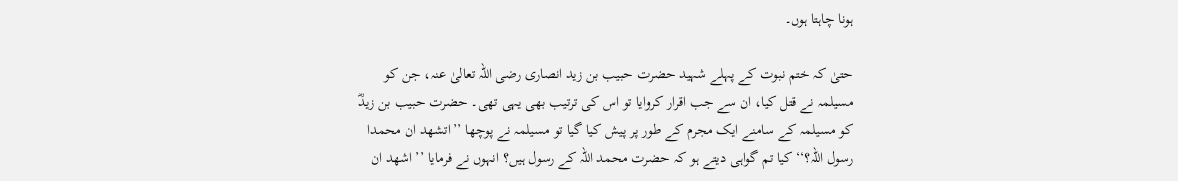ہونا چاہتا ہوں۔

حتیٰ کہ ختم نبوت کے پہلے شہید حضرت حبیب بن زید انصاری رضی اللہ تعالیٰ عنہ، جن کو مسیلمہ نے قتل کیا، ان سے جب اقرار کروایا تو اس کی ترتیب بھی یہی تھی۔ حضرت حبیب بن زیدؓ کو مسیلمہ کے سامنے ایک مجرم کے طور پر پیش کیا گیا تو مسیلمہ نے پوچھا ’’اتشھد ان محمدا رسول اللہ؟‘‘ کیا تم گواہی دیتے ہو کہ حضرت محمد اللہ کے رسول ہیں؟ انہوں نے فرمایا ’’اشھد ان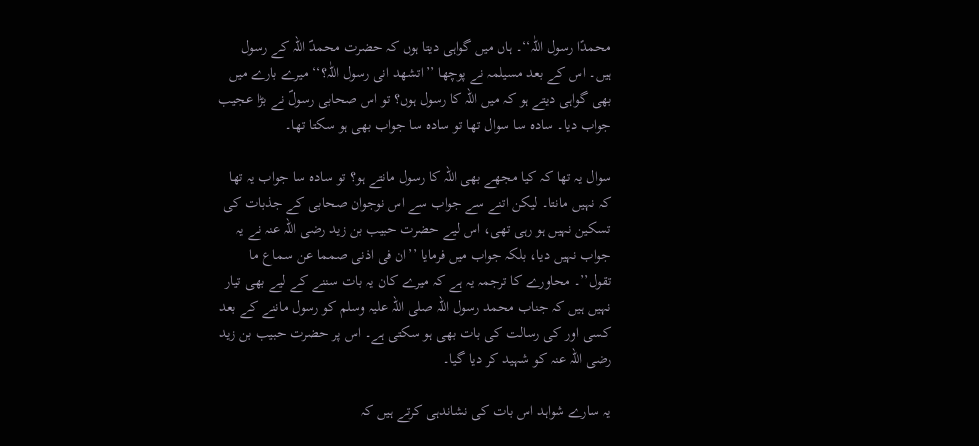محمدًا رسول اللّٰہ‘‘۔ ہاں میں گواہی دیتا ہوں کہ حضرت محمدؐ اللہ کے رسول ہیں۔ اس کے بعد مسیلمہ نے پوچھا ’’اتشھد انی رسول اللّٰہ؟‘‘ میرے بارے میں بھی گواہی دیتے ہو کہ میں اللہ کا رسول ہوں؟ تو اس صحابی رسولؐ نے بڑا عجیب جواب دیا۔ سادہ سا سوال تھا تو سادہ سا جواب بھی ہو سکتا تھا۔

سوال یہ تھا کہ کیا مجھے بھی اللہ کا رسول مانتے ہو؟ تو سادہ سا جواب یہ تھا کہ نہیں مانتا۔ لیکن اتنے سے جواب سے اس نوجوان صحابی کے جذبات کی تسکین نہیں ہو رہی تھی، اس لیے حضرت حبیب بن زید رضی اللہ عنہ نے یہ جواب نہیں دیا، بلکہ جواب میں فرمایا ’’ان فی اذنی صمما عن سماع ما تقول’’۔ محاورے کا ترجمہ یہ ہے کہ میرے کان یہ بات سننے کے لیے بھی تیار نہیں ہیں کہ جناب محمد رسول اللہ صلی اللہ علیہ وسلم کو رسول ماننے کے بعد کسی اور کی رسالت کی بات بھی ہو سکتی ہے۔ اس پر حضرت حبیب بن زید رضی اللہ عنہ کو شہید کر دیا گیا۔

یہ سارے شواہد اس بات کی نشاندہی کرتے ہیں کہ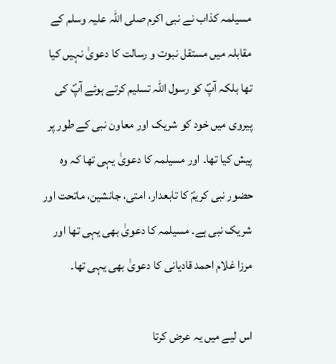مسیلمہ کذاب نے نبی اکرم صلی اللہ علیہ وسلم کے مقابلہ میں مستقل نبوت و رسالت کا دعویٰ نہیں کیا تھا بلکہ آپؐ کو رسول اللہ تسلیم کرتے ہوئے آپؐ کی پیروی میں خود کو شریک اور معاون نبی کے طور پر پیش کیا تھا۔ اور مسیلمہ کا دعویٰ یہی تھا کہ وہ حضور نبی کریمؐ کا تابعدار، امتی، جانشین، ماتحت اور شریک نبی ہے۔ مسیلمہ کا دعویٰ بھی یہی تھا اور مرزا غلام احمد قادیانی کا دعویٰ بھی یہی تھا۔

اس لیے میں یہ عرض کرتا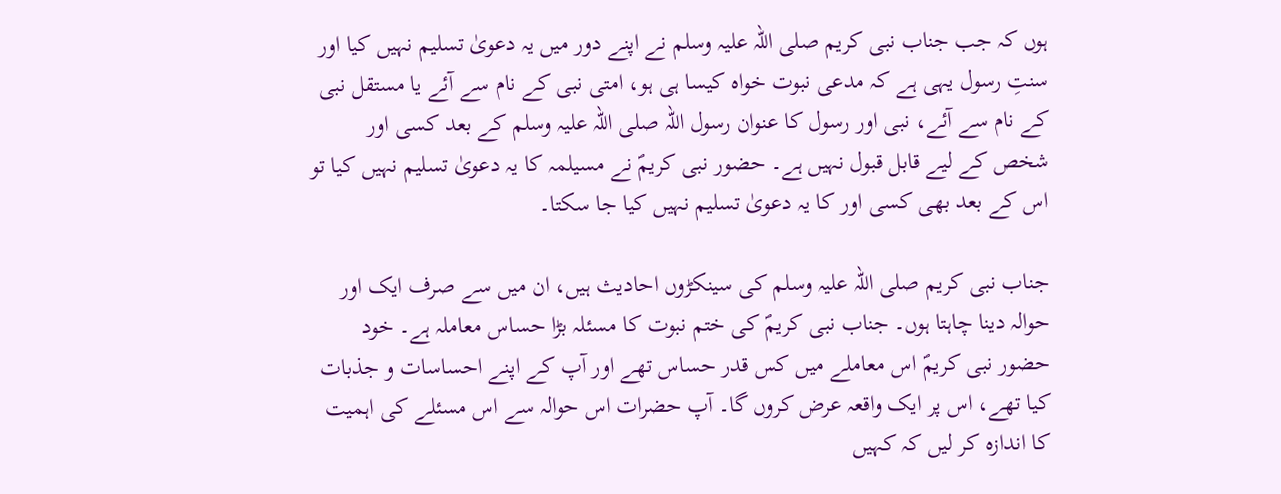ہوں کہ جب جناب نبی کریم صلی اللہ علیہ وسلم نے اپنے دور میں یہ دعویٰ تسلیم نہیں کیا اور سنتِ رسول یہی ہے کہ مدعی نبوت خواہ کیسا ہی ہو، امتی نبی کے نام سے آئے یا مستقل نبی کے نام سے آئے، نبی اور رسول کا عنوان رسول اللہ صلی اللہ علیہ وسلم کے بعد کسی اور شخص کے لیے قابل قبول نہیں ہے۔ حضور نبی کریمؐ نے مسیلمہ کا یہ دعویٰ تسلیم نہیں کیا تو اس کے بعد بھی کسی اور کا یہ دعویٰ تسلیم نہیں کیا جا سکتا۔

جناب نبی کریم صلی اللہ علیہ وسلم کی سینکڑوں احادیث ہیں، ان میں سے صرف ایک اور حوالہ دینا چاہتا ہوں۔ جناب نبی کریمؐ کی ختم نبوت کا مسئلہ بڑا حساس معاملہ ہے۔ خود حضور نبی کریمؐ اس معاملے میں کس قدر حساس تھے اور آپ کے اپنے احساسات و جذبات کیا تھے، اس پر ایک واقعہ عرض کروں گا۔ آپ حضرات اس حوالہ سے اس مسئلے کی اہمیت کا اندازہ کر لیں کہ کہیں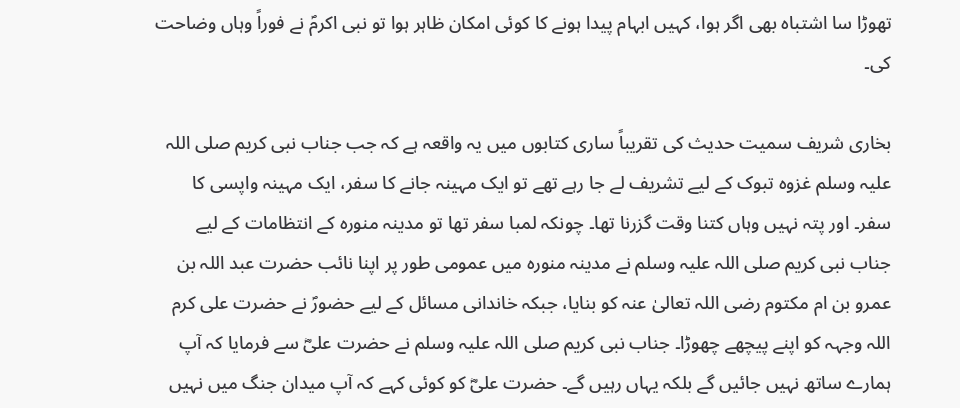تھوڑا سا اشتباہ بھی اگر ہوا، کہیں ابہام پیدا ہونے کا کوئی امکان ظاہر ہوا تو نبی اکرمؐ نے فوراً وہاں وضاحت کی۔

بخاری شریف سمیت حدیث کی تقریباً ساری کتابوں میں یہ واقعہ ہے کہ جب جناب نبی کریم صلی اللہ علیہ وسلم غزوہ تبوک کے لیے تشریف لے جا رہے تھے تو ایک مہینہ جانے کا سفر، ایک مہینہ واپسی کا سفر۔ اور پتہ نہیں وہاں کتنا وقت گزرنا تھا۔ چونکہ لمبا سفر تھا تو مدینہ منورہ کے انتظامات کے لیے جناب نبی کریم صلی اللہ علیہ وسلم نے مدینہ منورہ میں عمومی طور پر اپنا نائب حضرت عبد اللہ بن عمرو بن ام مکتوم رضی اللہ تعالیٰ عنہ کو بنایا، جبکہ خاندانی مسائل کے لیے حضورؐ نے حضرت علی کرم اللہ وجہہ کو اپنے پیچھے چھوڑا۔ جناب نبی کریم صلی اللہ علیہ وسلم نے حضرت علیؓ سے فرمایا کہ آپ ہمارے ساتھ نہیں جائیں گے بلکہ یہاں رہیں گے۔ حضرت علیؓ کو کوئی کہے کہ آپ میدان جنگ میں نہیں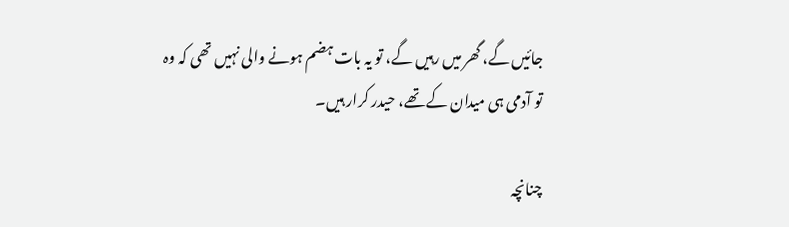جائیں گے، گھر میں رہیں گے، تو یہ بات ہضم ہونے والی نہیں تھی کہ وہ تو آدمی ہی میدان کے تھے، حیدر کرار ہیں۔

چنانچہ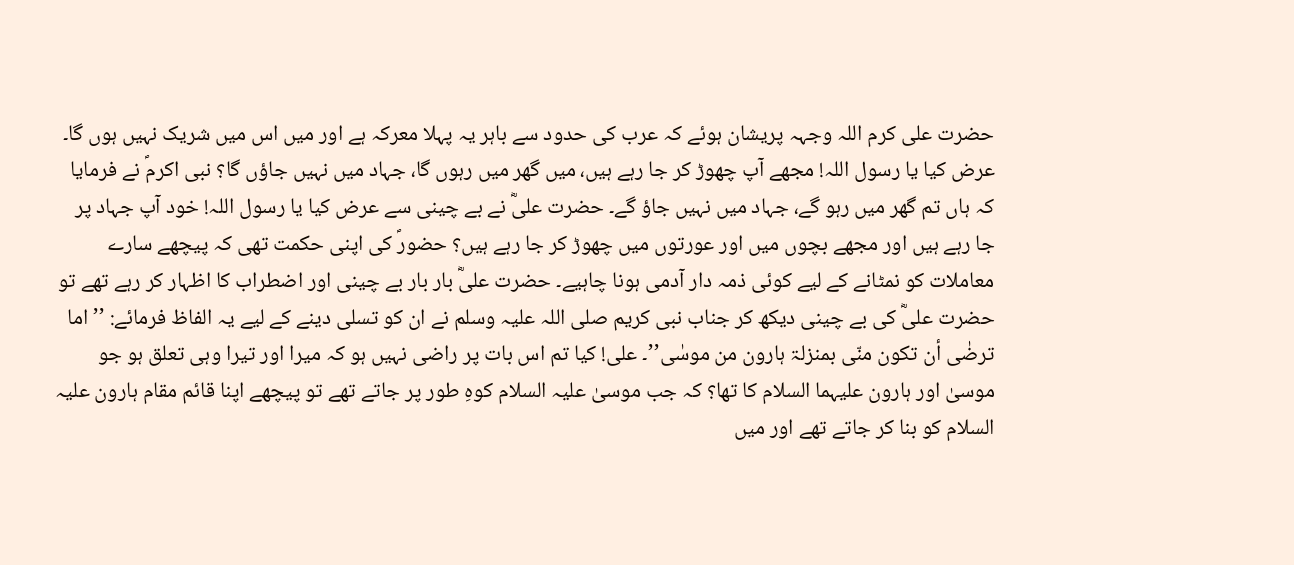حضرت علی کرم اللہ وجہہ پریشان ہوئے کہ عرب کی حدود سے باہر یہ پہلا معرکہ ہے اور میں اس میں شریک نہیں ہوں گا۔ عرض کیا یا رسول اللہ! مجھے آپ چھوڑ کر جا رہے ہیں، میں گھر میں رہوں گا، جہاد میں نہیں جاؤں گا؟ نبی اکرمؐ نے فرمایا کہ ہاں تم گھر میں رہو گے، جہاد میں نہیں جاؤ گے۔ حضرت علیؓ نے بے چینی سے عرض کیا یا رسول اللہ! خود آپ جہاد پر جا رہے ہیں اور مجھے بچوں میں اور عورتوں میں چھوڑ کر جا رہے ہیں؟ حضورؐ کی اپنی حکمت تھی کہ پیچھے سارے معاملات کو نمٹانے کے لیے کوئی ذمہ دار آدمی ہونا چاہیے۔ حضرت علیؓ بار بار بے چینی اور اضطراب کا اظہار کر رہے تھے تو حضرت علیؓ کی بے چینی دیکھ کر جناب نبی کریم صلی اللہ علیہ وسلم نے ان کو تسلی دینے کے لیے یہ الفاظ فرمائے: ’’اما ترضٰی أن تکون منّی بمنزلۃ ہارون من موسٰی’’۔ علی! کیا تم اس بات پر راضی نہیں ہو کہ میرا اور تیرا وہی تعلق ہو جو موسیٰ اور ہارون علیہما السلام کا تھا؟ کہ جب موسیٰ علیہ السلام کوہِ طور پر جاتے تھے تو پیچھے اپنا قائم مقام ہارون علیہ السلام کو بنا کر جاتے تھے اور میں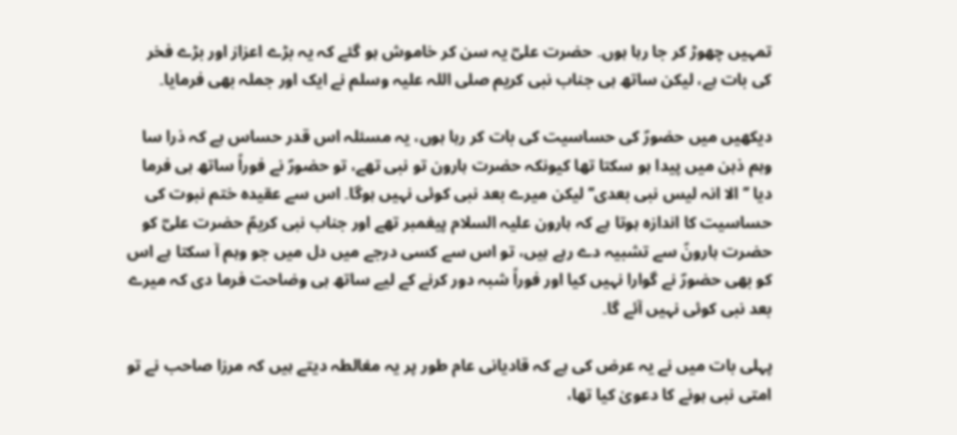تمہیں چھوڑ کر جا رہا ہوں۔ حضرت علیؓ یہ سن کر خاموش ہو گئے کہ یہ بڑے اعزاز اور بڑے فخر کی بات ہے، لیکن ساتھ ہی جناب نبی کریم صلی اللہ علیہ وسلم نے ایک اور جملہ بھی فرمایا۔

دیکھیں میں حضورؐ کی حساسیت کی بات کر رہا ہوں، یہ مسئلہ اس قدر حساس ہے کہ ذرا سا وہم ذہن میں پیدا ہو سکتا تھا کیونکہ حضرت ہارون تو نبی تھے، تو حضورؐ نے فوراً ساتھ ہی فرما دیا ’’الا انہ لیس نبی بعدی‘‘ لیکن میرے بعد نبی کوئی نہیں ہوگا۔ اس سے عقیدہ ختم نبوت کی حساسیت کا اندازہ ہوتا ہے کہ ہارون علیہ السلام پیغمبر تھے اور جناب نبی کریمؐ حضرت علیؓ کو حضرت ہارونؑ سے تشبیہ دے رہے ہیں، تو اس سے کسی درجے میں دل میں جو وہم آ سکتا ہے اس کو بھی حضورؐ نے گوارا نہیں کیا اور فوراً شبہ دور کرنے کے لیے ساتھ ہی وضاحت فرما دی کہ میرے بعد نبی کوئی نہیں آئے گا۔

پہلی بات میں نے یہ عرض کی ہے کہ قادیانی عام طور پر یہ مغالطہ دیتے ہیں کہ مرزا صاحب نے تو امتی نبی ہونے کا دعویٰ کیا تھا،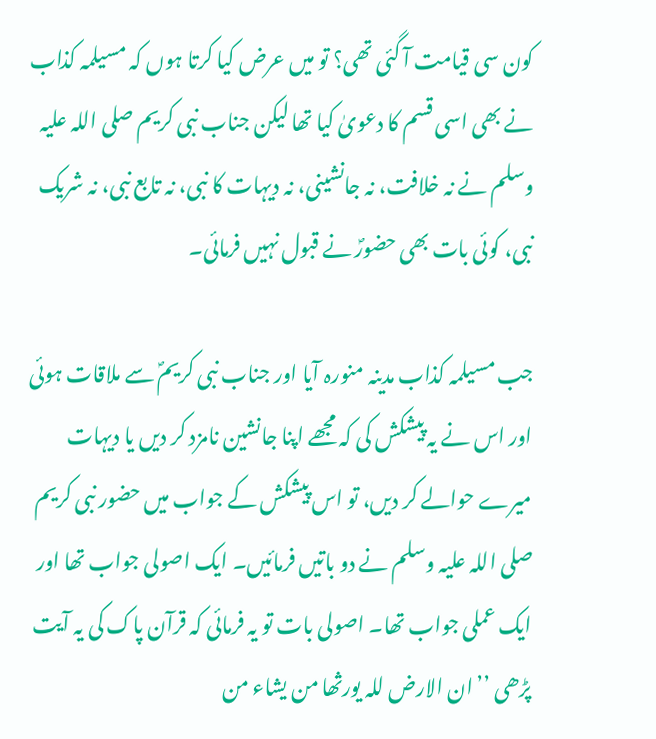کون سی قیامت آ گئی تھی؟ تو میں عرض کیا کرتا ہوں کہ مسیلمہ کذاب نے بھی اسی قسم کا دعویٰ کیا تھا لیکن جناب نبی کریم صلی اللہ علیہ وسلم نے نہ خلافت، نہ جانشینی، نہ دیہات کا نبی، نہ تابع نبی، نہ شریک نبی، کوئی بات بھی حضورؐ نے قبول نہیں فرمائی۔

جب مسیلمہ کذاب مدینہ منورہ آیا اور جناب نبی کریمؐ سے ملاقات ہوئی اور اس نے یہ پیشکش کی کہ مجھے اپنا جانشین نامزد کر دیں یا دیہات میرے حوالے کر دیں، تو اس پیشکش کے جواب میں حضور نبی کریم صلی اللہ علیہ وسلم نے دو باتیں فرمائیں۔ ایک اصولی جواب تھا اور ایک عملی جواب تھا۔ اصولی بات تو یہ فرمائی کہ قرآن پاک کی یہ آیت پڑھی ’’ان الارض للہ یورثھا من یشاء من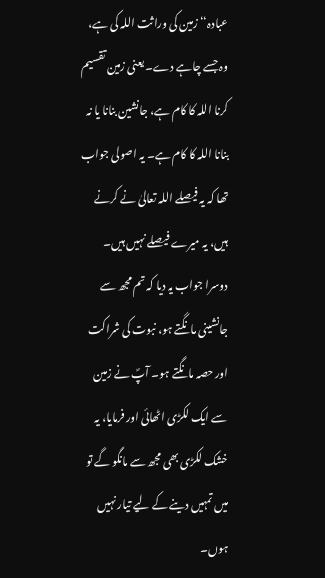عبادہ‘‘ زمین کی وراثت اللہ کی ہے، وہ جسے چاہے دے۔ یعنی زمین تقسیم کرنا اللہ کا کام ہے، جانشین بنانا یا نہ بنانا اللہ کا کام ہے۔ یہ اصولی جواب تھا کہ یہ فیصلے اللہ تعالیٰ نے کرنے ہیں، یہ میرے فیصلے نہیں ہیں۔ دوسرا جواب یہ دیا کہ تم مجھ سے جانشینی مانگتے ہو، نبوت کی شراکت اور حصہ مانگتے ہو۔ آپؐ نے زمین سے ایک لکڑی اٹھائی اور فرمایا، یہ خشک لکڑی بھی مجھ سے مانگو گے تو میں تمہیں دینے کے لیے تیار نہیں ہوں۔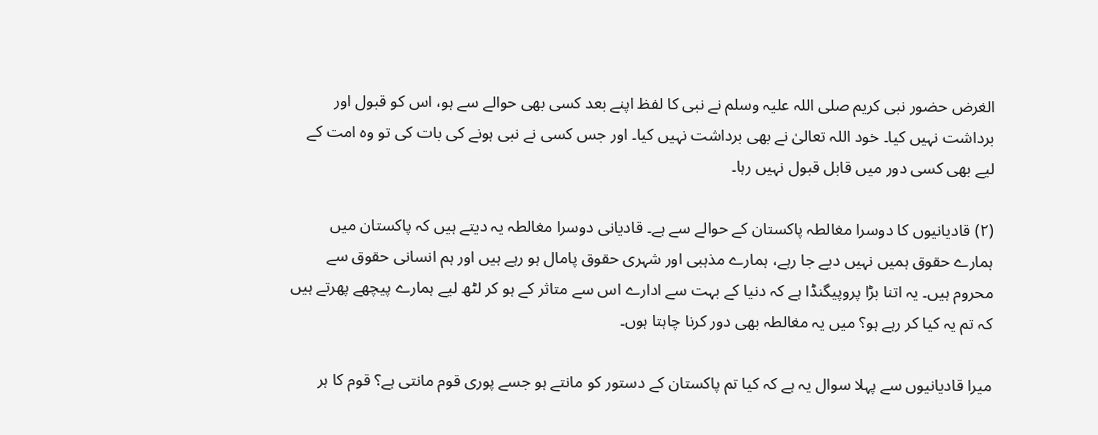الغرض حضور نبی کریم صلی اللہ علیہ وسلم نے نبی کا لفظ اپنے بعد کسی بھی حوالے سے ہو، اس کو قبول اور برداشت نہیں کیا۔ خود اللہ تعالیٰ نے بھی برداشت نہیں کیا۔ اور جس کسی نے نبی ہونے کی بات کی تو وہ امت کے لیے بھی کسی دور میں قابل قبول نہیں رہا۔

(۲) قادیانیوں کا دوسرا مغالطہ پاکستان کے حوالے سے ہے۔ قادیانی دوسرا مغالطہ یہ دیتے ہیں کہ پاکستان میں ہمارے حقوق ہمیں نہیں دیے جا رہے، ہمارے مذہبی اور شہری حقوق پامال ہو رہے ہیں اور ہم انسانی حقوق سے محروم ہیں۔ یہ اتنا بڑا پروپیگنڈا ہے کہ دنیا کے بہت سے ادارے اس سے متاثر کے ہو کر لٹھ لیے ہمارے پیچھے پھرتے ہیں کہ تم یہ کیا کر رہے ہو؟ میں یہ مغالطہ بھی دور کرنا چاہتا ہوں۔

میرا قادیانیوں سے پہلا سوال یہ ہے کہ کیا تم پاکستان کے دستور کو مانتے ہو جسے پوری قوم مانتی ہے؟ قوم کا ہر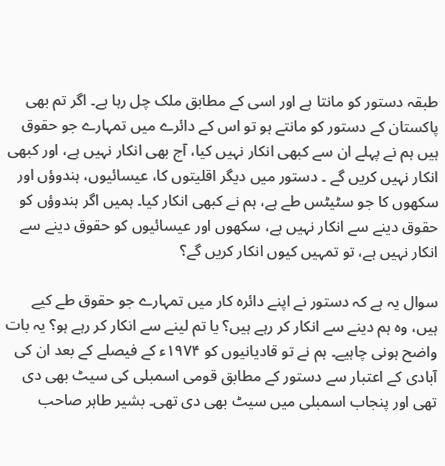طبقہ دستور کو مانتا ہے اور اسی کے مطابق ملک چل رہا ہے۔ اگر تم بھی پاکستان کے دستور کو مانتے ہو تو اس کے دائرے میں تمہارے جو حقوق ہیں ہم نے پہلے ان سے کبھی انکار نہیں کیا، آج بھی انکار نہیں ہے، اور کبھی انکار نہیں کریں گے ۔ دستور میں دیگر اقلیتوں کا، عیسائیوں، ہندوؤں اور سکھوں کا جو سٹیٹس طے ہے، ہم نے کبھی انکار کیا۔ ہمیں اگر ہندوؤں کو حقوق دینے سے انکار نہیں ہے، سکھوں اور عیسائیوں کو حقوق دینے سے انکار نہیں ہے، تو تمہیں کیوں انکار کریں گے؟

سوال یہ ہے کہ دستور نے اپنے دائرہ کار میں تمہارے جو حقوق طے کیے ہیں، وہ ہم دینے سے انکار کر رہے ہیں؟ یا تم لینے سے انکار کر رہے ہو؟ یہ بات واضح ہونی چاہیے۔ ہم نے تو قادیانیوں کو ۱۹۷۴ء کے فیصلے کے بعد ان کی آبادی کے اعتبار سے دستور کے مطابق قومی اسمبلی کی سیٹ بھی دی تھی اور پنجاب اسمبلی میں سیٹ بھی دی تھی۔ بشیر طاہر صاحب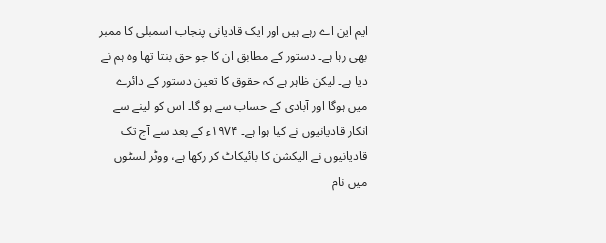ایم این اے رہے ہیں اور ایک قادیانی پنجاب اسمبلی کا ممبر بھی رہا ہے۔ دستور کے مطابق ان کا جو حق بنتا تھا وہ ہم نے دیا ہے۔ لیکن ظاہر ہے کہ حقوق کا تعین دستور کے دائرے میں ہوگا اور آبادی کے حساب سے ہو گا۔ اس کو لینے سے انکار قادیانیوں نے کیا ہوا ہے۔ ۱۹۷۴ء کے بعد سے آج تک قادیانیوں نے الیکشن کا بائیکاٹ کر رکھا ہے، ووٹر لسٹوں میں نام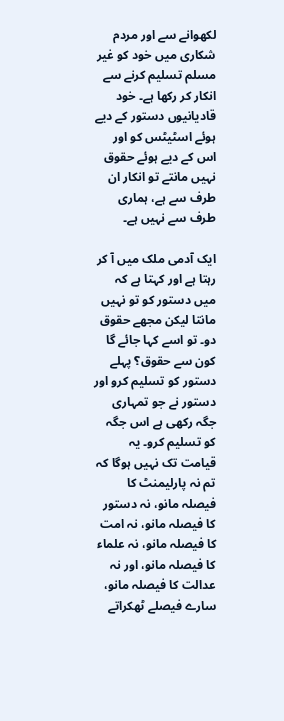لکھوانے سے اور مردم شکاری میں خود کو غیر مسلم تسلیم کرنے سے انکار کر رکھا ہے۔ خود قادیانیوں دستور کے دیے ہوئے اسٹیٹس کو اور اس کے دیے ہوئے حقوق نہیں مانتے تو انکار ان طرف سے ہے، ہماری طرف سے نہیں ہے۔

ایک آدمی ملک میں آ کر رہتا ہے اور کہتا ہے کہ میں دستور کو تو نہیں مانتا لیکن مجھے حقوق دو۔ تو اسے کہا جائے گا کون سے حقوق؟ پہلے دستور کو تسلیم کرو اور دستور نے جو تمہاری جگہ رکھی ہے اس جگہ کو تسلیم کرو۔ یہ قیامت تک نہیں ہوگا کہ تم نہ پارلیمنٹ کا فیصلہ مانو، نہ دستور کا فیصلہ مانو، نہ امت کا فیصلہ مانو، نہ علماء کا فیصلہ مانو، اور نہ عدالت کا فیصلہ مانو، سارے فیصلے ٹھکراتے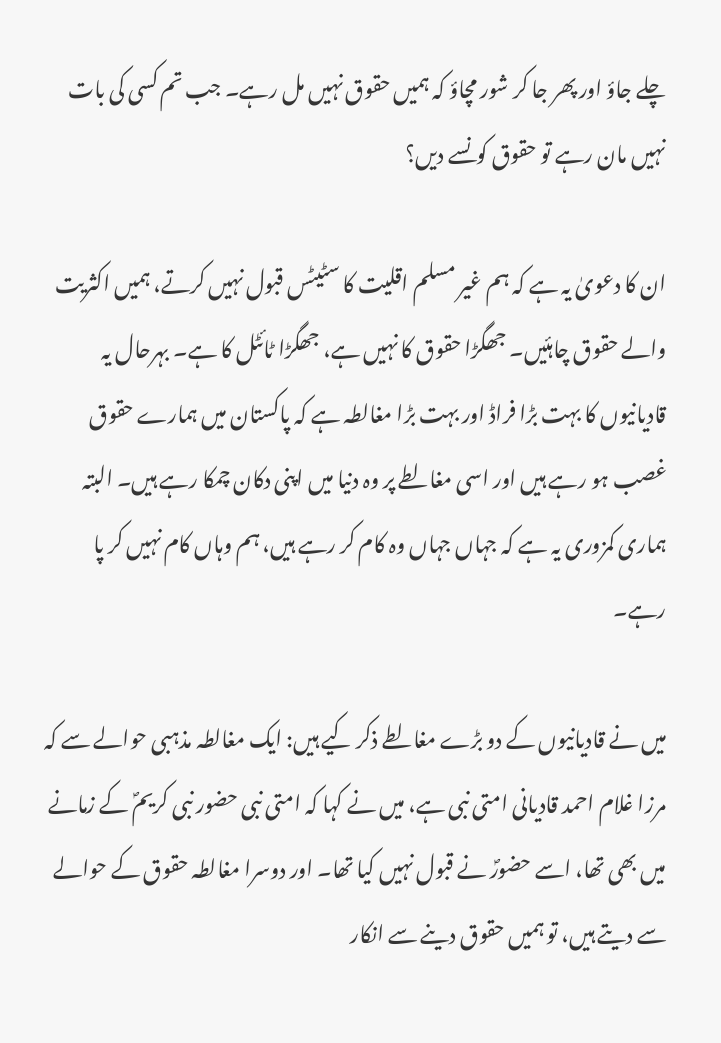چلے جاؤ اور پھر جا کر شور مچاؤ کہ ہمیں حقوق نہیں مل رہے۔ جب تم کسی کی بات نہیں مان رہے تو حقوق کونسے دیں؟

ان کا دعویٰ یہ ہے کہ ہم غیر مسلم اقلیت کا سٹیٹس قبول نہیں کرتے، ہمیں اکثریت والے حقوق چاہئیں۔ جھگڑا حقوق کا نہیں ہے، جھگڑا ٹائٹل کا ہے۔ بہرحال یہ قادیانیوں کا بہت بڑا فراڈ اور بہت بڑا مغالطہ ہے کہ پاکستان میں ہمارے حقوق غصب ہو رہے ہیں اور اسی مغالطے پر وہ دنیا میں اپنی دکان چمکا رہے ہیں۔ البتہ ہماری کمزوری یہ ہے کہ جہاں جہاں وہ کام کر رہے ہیں، ہم وہاں کام نہیں کر پا رہے۔

میں نے قادیانیوں کے دو بڑے مغالطے ذکر کیے ہیں: ایک مغالطہ مذہبی حوالے سے کہ مرزا غلام احمد قادیانی امتی نبی ہے، میں نے کہا کہ امتی نبی حضور نبی کریمؐ کے زمانے میں بھی تھا، اسے حضورؐ نے قبول نہیں کیا تھا۔ اور دوسرا مغالطہ حقوق کے حوالے سے دیتے ہیں، تو ہمیں حقوق دینے سے انکار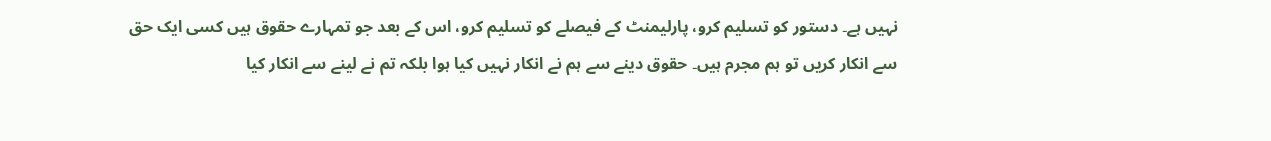نہیں ہے۔ دستور کو تسلیم کرو، پارلیمنٹ کے فیصلے کو تسلیم کرو، اس کے بعد جو تمہارے حقوق ہیں کسی ایک حق سے انکار کریں تو ہم مجرم ہیں۔ حقوق دینے سے ہم نے انکار نہیں کیا ہوا بلکہ تم نے لینے سے انکار کیا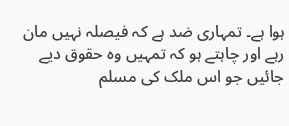ہوا ہے۔ تمہاری ضد ہے کہ فیصلہ نہیں مان رہے اور چاہتے ہو کہ تمہیں وہ حقوق دیے جائیں جو اس ملک کی مسلم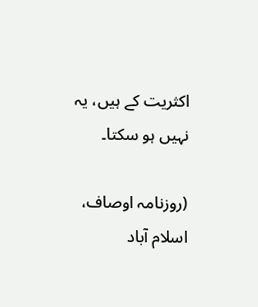اکثریت کے ہیں، یہ نہیں ہو سکتا۔

(روزنامہ اوصاف، اسلام آباد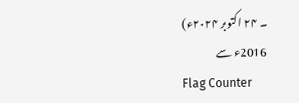۔ ۲۴ اکتوبر ۲۰۲۴ء)
2016ء سے
Flag Counter